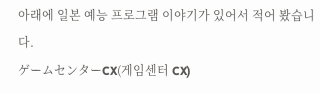아래에 일본 예능 프로그램 이야기가 있어서 적어 봤습니다.
ゲームセンターCX(게임센터 CX)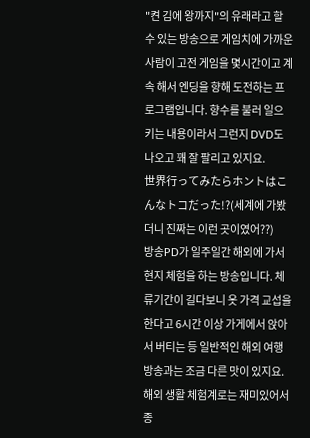"켠 김에 왕까지"의 유래라고 할 수 있는 방송으로 게임치에 가까운 사람이 고전 게임을 몇시간이고 계속 해서 엔딩을 향해 도전하는 프로그램입니다. 향수를 불러 일으키는 내용이라서 그런지 DVD도 나오고 꽤 잘 팔리고 있지요.
世界行ってみたらホントはこんなトコだった!?(세계에 가봤더니 진짜는 이런 곳이였어??)
방송PD가 일주일간 해외에 가서 현지 체험을 하는 방송입니다. 체류기간이 길다보니 옷 가격 교섭을 한다고 6시간 이상 가게에서 앉아서 버티는 등 일반적인 해외 여행 방송과는 조금 다른 맛이 있지요. 해외 생활 체험계로는 재미있어서 종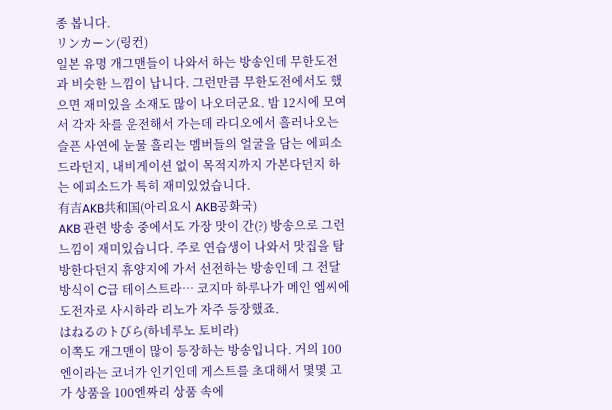종 봅니다.
リンカーン(링컨)
일본 유명 개그맨들이 나와서 하는 방송인데 무한도전과 비슷한 느낌이 납니다. 그런만큼 무한도전에서도 했으면 재미있을 소재도 많이 나오더군요. 밤 12시에 모여서 각자 차를 운전해서 가는데 라디오에서 흘러나오는 슬픈 사연에 눈물 흘리는 멤버들의 얼굴을 담는 에피소드라던지, 내비게이션 없이 목적지까지 가본다던지 하는 에피소드가 특히 재미있었습니다.
有吉AKB共和国(아리요시 AKB공화국)
AKB 관련 방송 중에서도 가장 맛이 간(?) 방송으로 그런 느낌이 재미있습니다. 주로 연습생이 나와서 맛집을 탐방한다던지 휴양지에 가서 선전하는 방송인데 그 전달 방식이 C급 테이스트라… 코지마 하루나가 메인 엠씨에 도전자로 사시하라 리노가 자주 등장했죠.
はねるのトびら(하네루노 토비라)
이쪽도 개그맨이 많이 등장하는 방송입니다. 거의 100엔이라는 코너가 인기인데 게스트를 초대해서 몇몇 고가 상품을 100엔짜리 상품 속에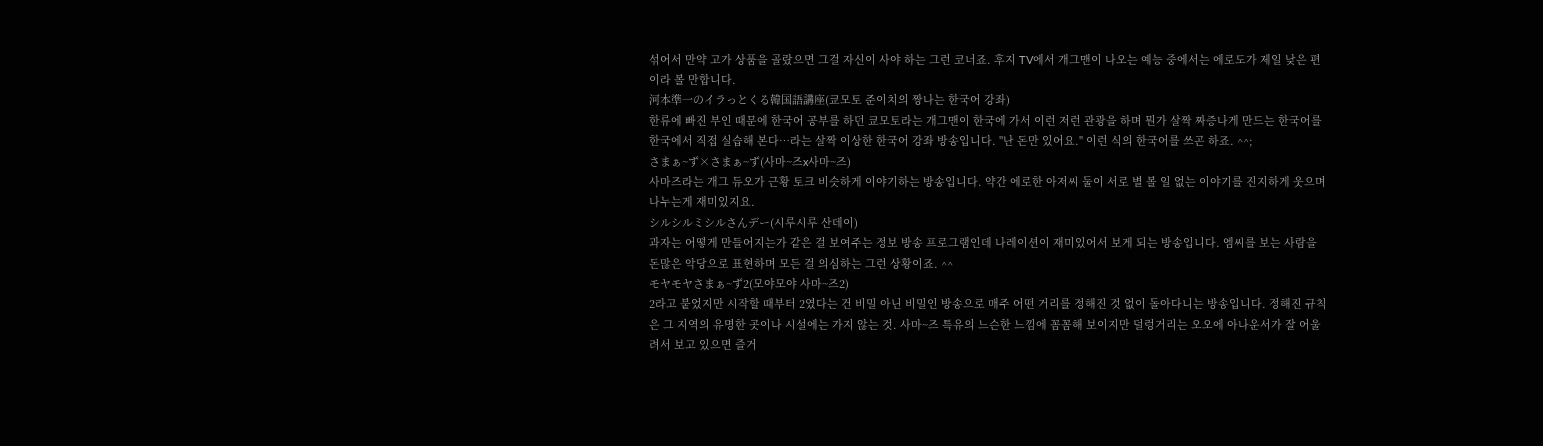섞어서 만약 고가 상품을 골랐으면 그걸 자신이 사야 하는 그런 코너죠. 후지 TV에서 개그맨이 나오는 예능 중에서는 에로도가 제일 낮은 편이라 볼 만합니다.
河本準一のイラっとくる韓国語講座(쿄모토 준이치의 짱나는 한국어 강좌)
한류에 빠진 부인 때문에 한국어 공부를 하던 쿄모토라는 개그맨이 한국에 가서 이런 저런 관광을 하며 뭔가 살짝 짜증나게 만드는 한국어를 한국에서 직접 실습해 본다…라는 살짝 이상한 한국어 강좌 방송입니다. "난 돈만 있어요." 이런 식의 한국어를 쓰곤 하죠. ^^;
さまぁ~ず×さまぁ~ず(사마~즈x사마~즈)
사마즈라는 개그 듀오가 근황 토크 비슷하게 이야기하는 방송입니다. 약간 에로한 아저씨 둘이 서로 별 볼 일 없는 이야기를 진지하게 웃으며 나누는게 재미있지요.
シルシルミシルさんデー(시루시루 산데이)
과자는 어떻게 만들어지는가 같은 걸 보여주는 정보 방송 프로그램인데 나레이션이 재미있어서 보게 되는 방송입니다. 엠씨를 보는 사람을 돈많은 악당으로 표현하며 모든 걸 의심하는 그런 상황이죠. ^^
モヤモヤさまぁ~ず2(모야모야 사마~즈2)
2라고 붙었지만 시작할 때부터 2였다는 건 비밀 아닌 비밀인 방송으로 매주 어떤 거리를 정해진 것 없이 돌아다니는 방송입니다. 정해진 규칙은 그 지역의 유명한 곳이나 시설에는 가지 않는 것. 사마~즈 특유의 느슨한 느낌에 꼼꼼해 보이지만 덜렁거리는 오오에 아나운서가 잘 어울려서 보고 있으면 즐거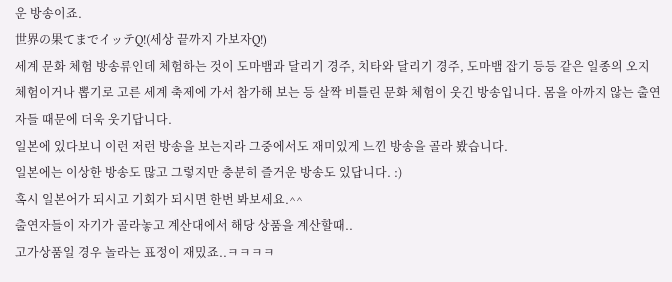운 방송이죠.
世界の果てまでイッテQ!(세상 끝까지 가보자Q!)
세계 문화 체험 방송류인데 체험하는 것이 도마뱀과 달리기 경주, 치타와 달리기 경주, 도마뱀 잡기 등등 같은 일종의 오지 체험이거나 뽑기로 고른 세계 축제에 가서 참가해 보는 등 살짝 비틀린 문화 체험이 웃긴 방송입니다. 몸을 아까지 않는 출연자들 때문에 더욱 웃기답니다.
일본에 있다보니 이런 저런 방송을 보는지라 그중에서도 재미있게 느낀 방송을 골라 봤습니다.
일본에는 이상한 방송도 많고 그렇지만 충분히 즐거운 방송도 있답니다. :)
혹시 일본어가 되시고 기회가 되시면 한번 봐보세요.^^
출연자들이 자기가 골라놓고 계산대에서 해당 상품을 계산할때..
고가상품일 경우 놀라는 표정이 재밌죠..ㅋㅋㅋㅋ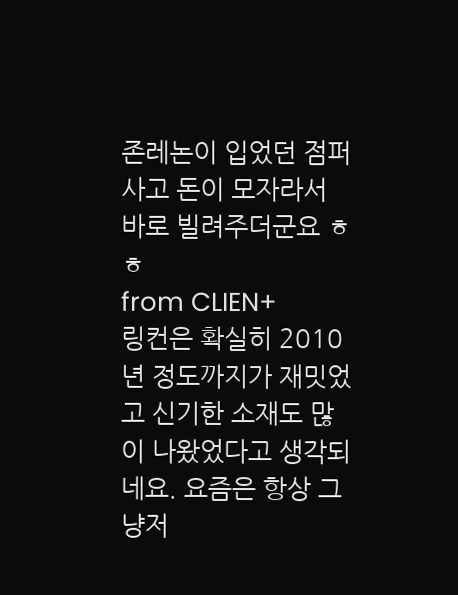존레논이 입었던 점퍼 사고 돈이 모자라서 바로 빌려주더군요 ㅎㅎ
from CLIEN+
링컨은 확실히 2010년 정도까지가 재밋었고 신기한 소재도 많이 나왔었다고 생각되네요. 요즘은 항상 그냥저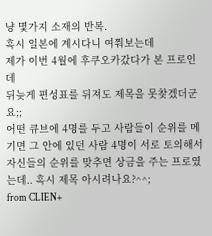냥 몇가지 소재의 반복.
혹시 일본에 계시다니 여쭤보는데
제가 이번 4월에 후쿠오카갔다가 본 프로인데
뒤늦게 편성표를 뒤져도 제목을 못찾겠더군요;;
어떤 큐브에 4명를 두고 사람들이 순위를 메기면 그 안에 있던 사람 4명이 서로 토의해서 자신들의 순위를 맞추면 상금을 주는 프로였는데.. 혹시 제목 아시려나요?^^;
from CLIEN+